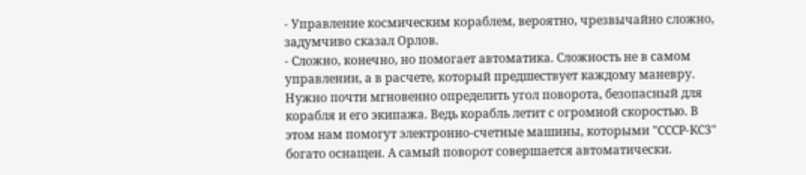- Управление космическим кораблем, вероятно, чрезвычайно сложно, задумчиво сказал Орлов.
- Сложно, конечно, но помогает автоматика. Сложность не в самом управлении, а в расчете, который предшествует каждому маневру. Нужно почти мгновенно определить угол поворота, безопасный для корабля и его экипажа. Ведь корабль летит с огромной скоростью. В этом нам помогут электронно-счетные машины, которыми "СССР-КС3" богато оснащен. А самый поворот совершается автоматически.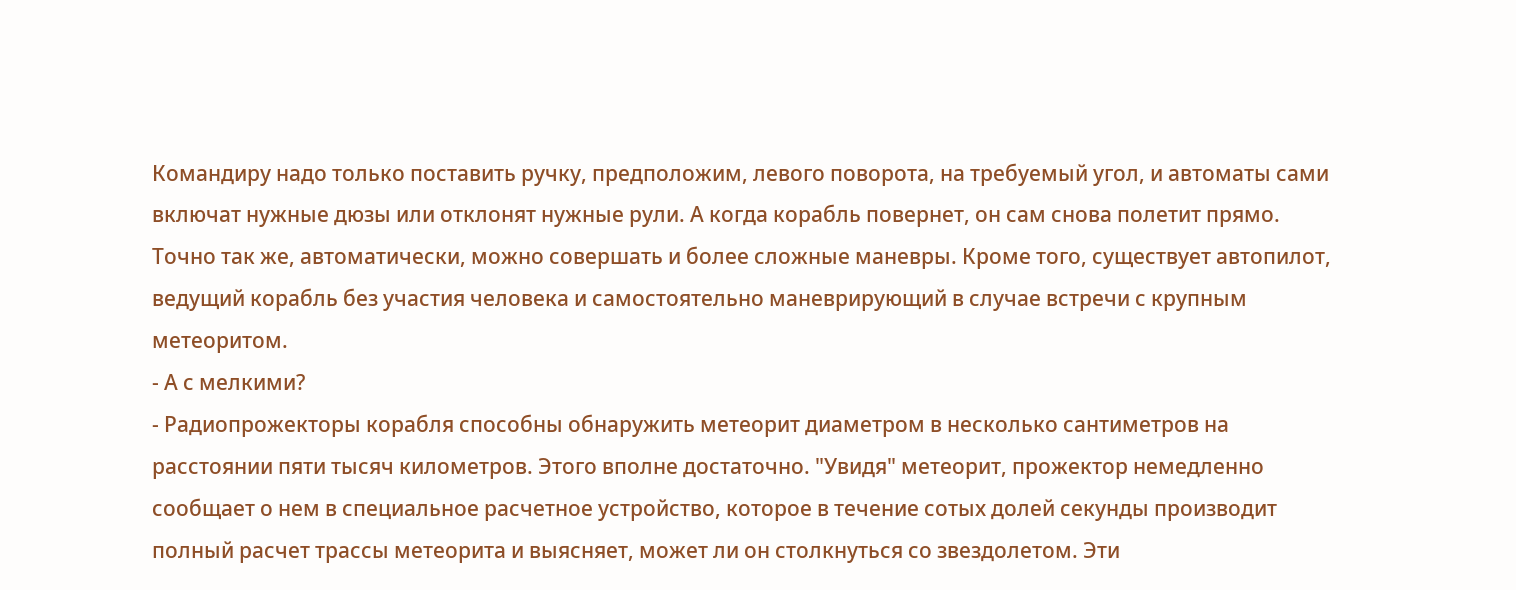Командиру надо только поставить ручку, предположим, левого поворота, на требуемый угол, и автоматы сами включат нужные дюзы или отклонят нужные рули. А когда корабль повернет, он сам снова полетит прямо. Точно так же, автоматически, можно совершать и более сложные маневры. Кроме того, существует автопилот, ведущий корабль без участия человека и самостоятельно маневрирующий в случае встречи с крупным метеоритом.
- А с мелкими?
- Радиопрожекторы корабля способны обнаружить метеорит диаметром в несколько сантиметров на расстоянии пяти тысяч километров. Этого вполне достаточно. "Увидя" метеорит, прожектор немедленно сообщает о нем в специальное расчетное устройство, которое в течение сотых долей секунды производит полный расчет трассы метеорита и выясняет, может ли он столкнуться со звездолетом. Эти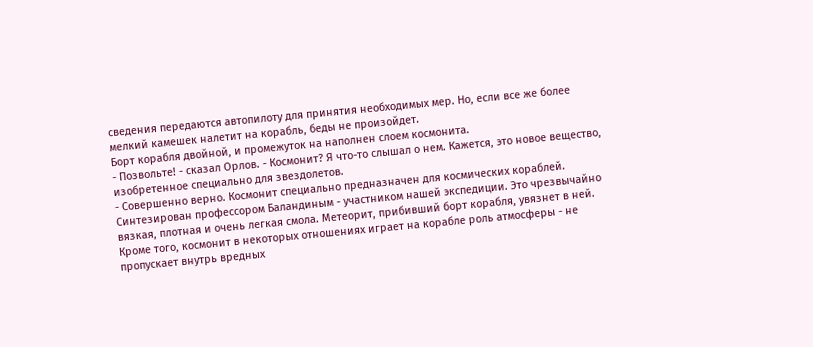сведения передаются автопилоту для принятия необходимых мер. Но, если все же более мелкий камешек налетит на корабль, беды не произойдет.
Борт корабля двойной, и промежуток на наполнен слоем космонита.
- Позвольте! - сказал Орлов. - Космонит? Я что-то слышал о нем. Кажется, это новое вещество, изобретенное специально для звездолетов.
- Совершенно верно. Космонит специально предназначен для космических кораблей. Синтезирован профессором Баландиным - участником нашей экспедиции. Это чрезвычайно вязкая, плотная и очень легкая смола. Метеорит, прибивший борт корабля, увязнет в ней. Кроме того, космонит в некоторых отношениях играет на корабле роль атмосферы - не пропускает внутрь вредных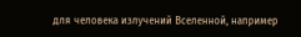для человека излучений Вселенной, например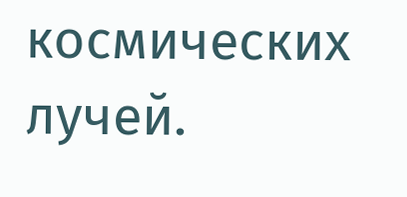космических лучей.